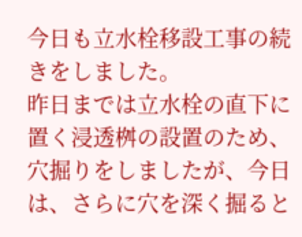今日も立水栓移設工事の続きをしました。
昨日までは立水栓の直下に置く浸透桝の設置のため、穴掘りをしましたが、今日は、さらに穴を深く掘ると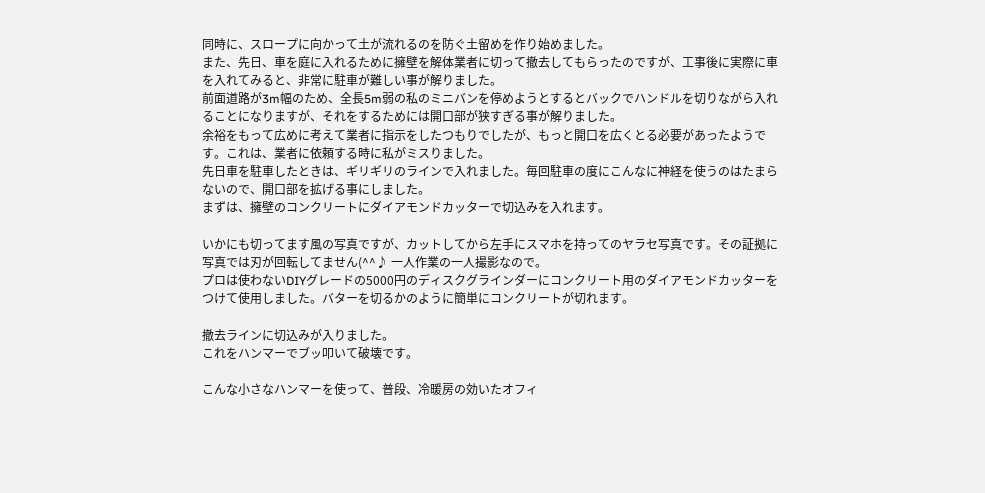同時に、スロープに向かって土が流れるのを防ぐ土留めを作り始めました。
また、先日、車を庭に入れるために擁壁を解体業者に切って撤去してもらったのですが、工事後に実際に車を入れてみると、非常に駐車が難しい事が解りました。
前面道路が3m幅のため、全長5m弱の私のミニバンを停めようとするとバックでハンドルを切りながら入れることになりますが、それをするためには開口部が狭すぎる事が解りました。
余裕をもって広めに考えて業者に指示をしたつもりでしたが、もっと開口を広くとる必要があったようです。これは、業者に依頼する時に私がミスりました。
先日車を駐車したときは、ギリギリのラインで入れました。毎回駐車の度にこんなに神経を使うのはたまらないので、開口部を拡げる事にしました。
まずは、擁壁のコンクリートにダイアモンドカッターで切込みを入れます。

いかにも切ってます風の写真ですが、カットしてから左手にスマホを持ってのヤラセ写真です。その証拠に写真では刃が回転してません(^^♪ 一人作業の一人撮影なので。
プロは使わないDIYグレードの5000円のディスクグラインダーにコンクリート用のダイアモンドカッターをつけて使用しました。バターを切るかのように簡単にコンクリートが切れます。

撤去ラインに切込みが入りました。
これをハンマーでブッ叩いて破壊です。

こんな小さなハンマーを使って、普段、冷暖房の効いたオフィ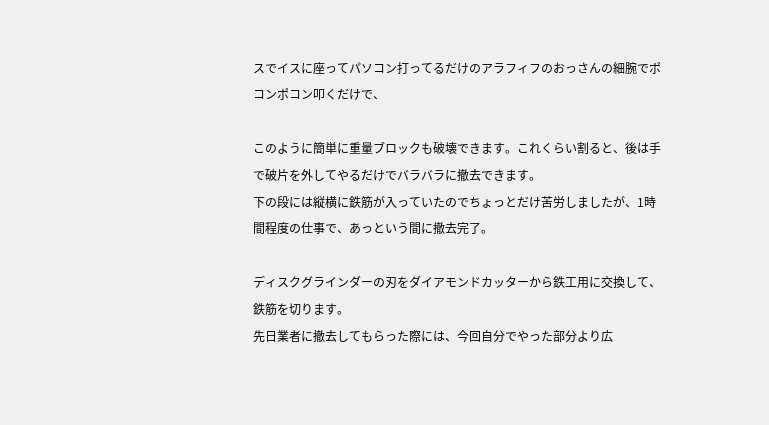スでイスに座ってパソコン打ってるだけのアラフィフのおっさんの細腕でポコンポコン叩くだけで、

このように簡単に重量ブロックも破壊できます。これくらい割ると、後は手で破片を外してやるだけでバラバラに撤去できます。
下の段には縦横に鉄筋が入っていたのでちょっとだけ苦労しましたが、1時間程度の仕事で、あっという間に撤去完了。

ディスクグラインダーの刃をダイアモンドカッターから鉄工用に交換して、鉄筋を切ります。
先日業者に撤去してもらった際には、今回自分でやった部分より広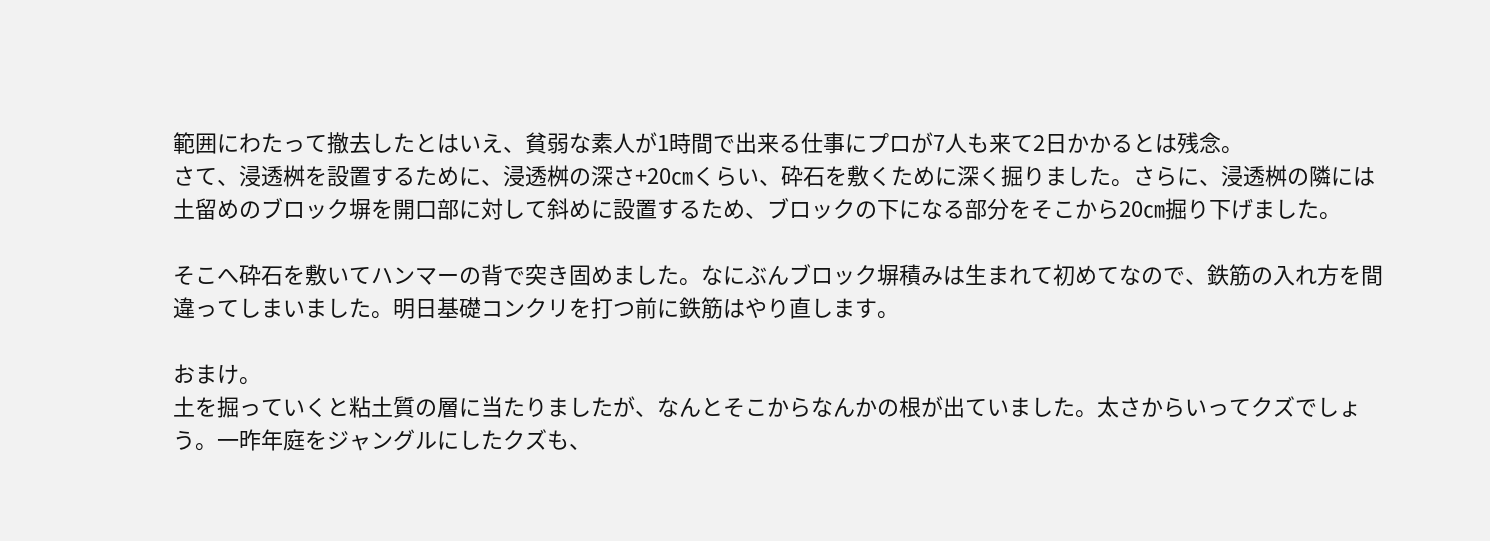範囲にわたって撤去したとはいえ、貧弱な素人が1時間で出来る仕事にプロが7人も来て2日かかるとは残念。
さて、浸透桝を設置するために、浸透桝の深さ+20㎝くらい、砕石を敷くために深く掘りました。さらに、浸透桝の隣には土留めのブロック塀を開口部に対して斜めに設置するため、ブロックの下になる部分をそこから20㎝掘り下げました。

そこへ砕石を敷いてハンマーの背で突き固めました。なにぶんブロック塀積みは生まれて初めてなので、鉄筋の入れ方を間違ってしまいました。明日基礎コンクリを打つ前に鉄筋はやり直します。

おまけ。
土を掘っていくと粘土質の層に当たりましたが、なんとそこからなんかの根が出ていました。太さからいってクズでしょう。一昨年庭をジャングルにしたクズも、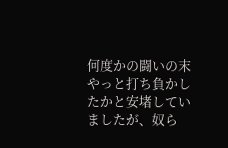何度かの闘いの末やっと打ち負かしたかと安堵していましたが、奴ら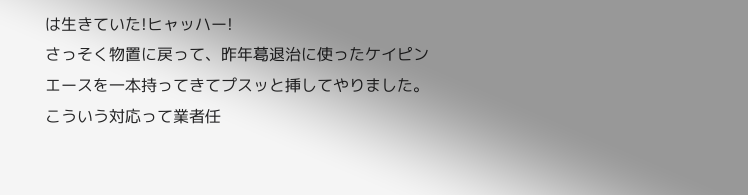は生きていた!ヒャッハー!
さっそく物置に戻って、昨年葛退治に使ったケイピンエースを一本持ってきてプスッと挿してやりました。
こういう対応って業者任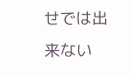せでは出来ない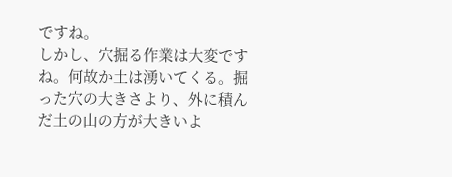ですね。
しかし、穴掘る作業は大変ですね。何故か土は湧いてくる。掘った穴の大きさより、外に積んだ土の山の方が大きいよ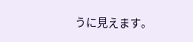うに見えます。